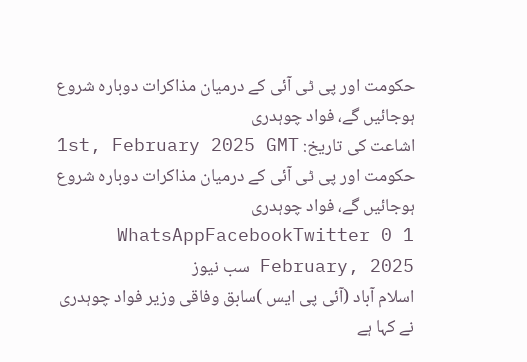حکومت اور پی ٹی آئی کے درمیان مذاکرات دوبارہ شروع ہوجائیں گے، فواد چوہدری
اشاعت کی تاریخ: 1st, February 2025 GMT
حکومت اور پی ٹی آئی کے درمیان مذاکرات دوبارہ شروع ہوجائیں گے، فواد چوہدری WhatsAppFacebookTwitter 0 1 February, 2025 سب نیوز
اسلام آباد (آئی پی ایس )سابق وفاقی وزیر فواد چوہدری نے کہا ہے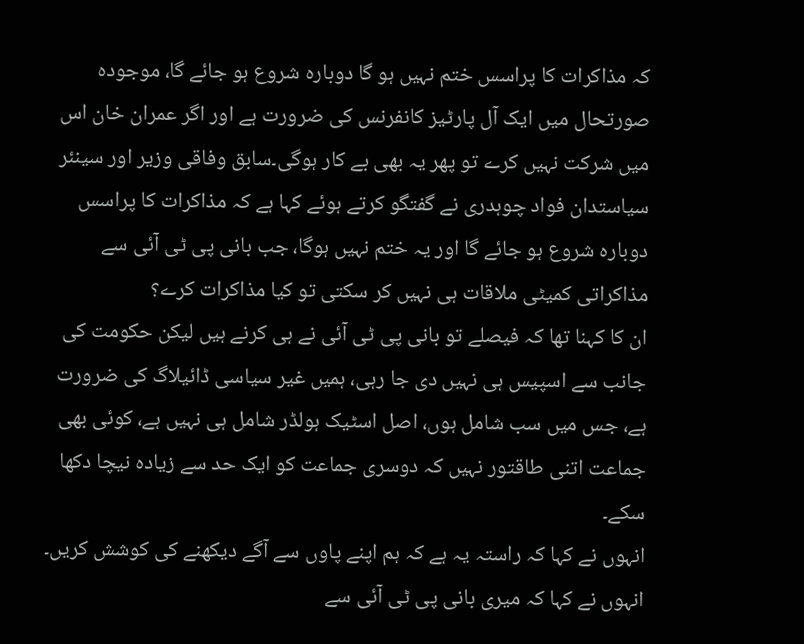کہ مذاکرات کا پراسس ختم نہیں ہو گا دوبارہ شروع ہو جائے گا، موجودہ صورتحال میں ایک آل پارٹیز کانفرنس کی ضرورت ہے اور اگر عمران خان اس میں شرکت نہیں کرے تو پھر یہ بھی بے کار ہوگی۔سابق وفاقی وزیر اور سینئر سیاستدان فواد چوہدری نے گفتگو کرتے ہوئے کہا ہے کہ مذاکرات کا پراسس دوبارہ شروع ہو جائے گا اور یہ ختم نہیں ہوگا، جب بانی پی ٹی آئی سے مذاکراتی کمیٹی ملاقات ہی نہیں کر سکتی تو کیا مذاکرات کرے؟
ان کا کہنا تھا کہ فیصلے تو بانی پی ٹی آئی نے ہی کرنے ہیں لیکن حکومت کی جانب سے اسپیس ہی نہیں دی جا رہی، ہمیں غیر سیاسی ڈائیلاگ کی ضرورت ہے، جس میں سب شامل ہوں، اصل اسٹیک ہولڈر شامل ہی نہیں ہے، کوئی بھی جماعت اتنی طاقتور نہیں کہ دوسری جماعت کو ایک حد سے زیادہ نیچا دکھا سکے۔
انہوں نے کہا کہ راستہ یہ ہے کہ ہم اپنے پاوں سے آگے دیکھنے کی کوشش کریں۔ انہوں نے کہا کہ میری بانی پی ٹی آئی سے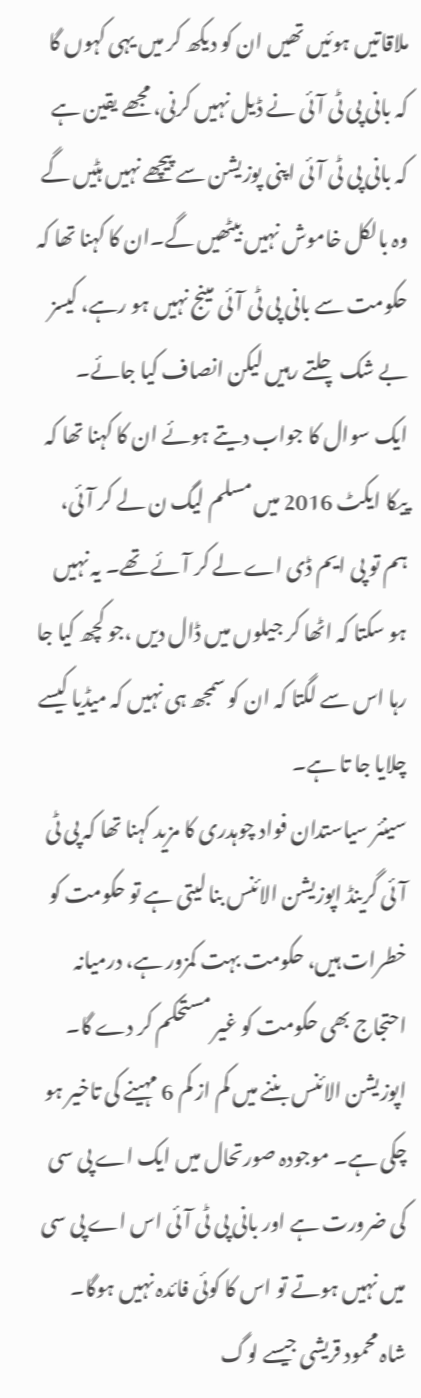ملاقاتیں ہوئیں تھیں ان کو دیکھ کر میں یہی کہوں گا کہ بانی پی ٹی آئی نے ڈیل نہیں کرنی، مجھے یقین ہے کہ بانی پی ٹی آئی اپنی پوزیشن سے پیچھے نہیں ہٹیں گے وہ بالکل خاموش نہیں بیٹھیں گے۔ان کا کہنا تھا کہ حکومت سے بانی پی ٹی آئی مینج نہیں ہو رہے، کیسز بے شک چلتے رہیں لیکن انصاف کیا جائے۔
ایک سوال کا جواب دیتے ہوئے ان کا کہنا تھا کہ پیکا ایکٹ 2016 میں مسلم لیگ ن لے کر آئی، ہم تو پی ایم ڈی اے لے کر آئے تھے۔ یہ نہیں ہو سکتا کہ اٹھا کر جیلوں میں ڈال دیں ،جو کچھ کیا جا رہا اس سے لگتا کہ ان کو سمجھ ہی نہیں کہ میڈیا کیسے چلایا جا تا ہے۔
سینئر سیاستدان فواد چوہدری کا مزید کہنا تھا کہ پی ٹی آئی گرینڈ اپوزیشن الائنس بنا لیتی ہے تو حکومت کو خطرات ہیں، حکومت بہت کمزور ہے، درمیانہ احتجاج بھی حکومت کو غیر مستحکم کر دے گا۔ اپوزیشن الائنس بننے میں کم از کم 6 مہینے کی تاخیر ہو چکی ہے۔ موجودہ صورتحال میں ایک اے پی سی کی ضرورت ہے اور بانی پی ٹی آئی اس اے پی سی میں نہیں ہوتے تو اس کا کوئی فائدہ نہیں ہوگا۔
شاہ محمود قریشی جیسے لوگ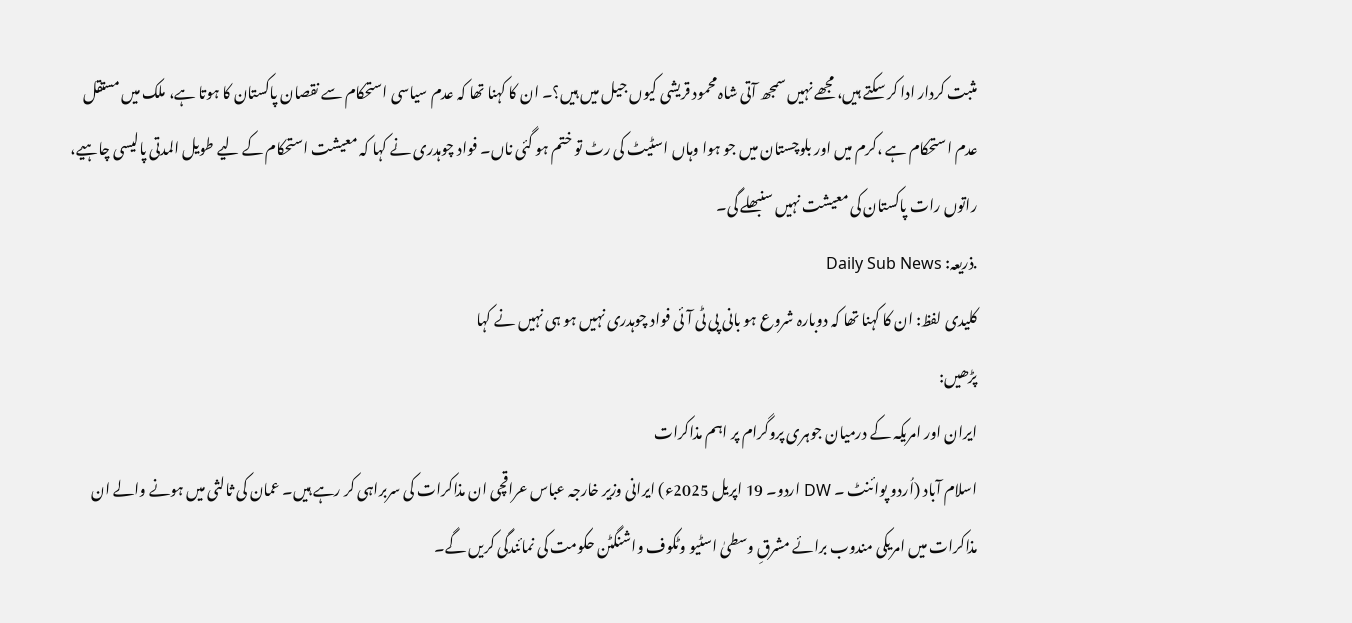مثبت کردار ادا کر سکتے ہیں، مجھے نہیں سمجھ آتی شاہ محمود قریشی کیوں جیل میں ہیں؟۔ ان کا کہنا تھا کہ عدم سیاسی استحکام سے نقصان پاکستان کا ہوتا ہے، ملک میں مستقل عدم استحکام ہے ،کرم میں اور بلوچستان میں جو ہوا وہاں اسٹیٹ کی رٹ تو ختم ہو گئی ناں۔ فواد چوہدری نے کہا کہ معیشت استحکام کے لیے طویل المدتی پالیسی چاہیے، راتوں رات پاکستان کی معیشت نہیں سنبھلے گی۔
.ذریعہ: Daily Sub News
کلیدی لفظ: ان کا کہنا تھا کہ دوبارہ شروع ہو بانی پی ٹی آئی فواد چوہدری نہیں ہو ہی نہیں نے کہا
پڑھیں:
ایران اور امریکہ کے درمیان جوہری پروگرام پر اہم مذاکرات
اسلام آباد (اُردو پوائنٹ ۔ DW اردو۔ 19 اپریل 2025ء) ایرانی وزیر خارجہ عباس عراقچی ان مذاکرات کی سربراہی کر رہے ہیں۔ عمان کی ثالثی میں ہونے والے ان مذاکرات میں امریکی مندوب برائے مشرقِ وسطیٰ اسٹیو وٹکوف واشنگٹن حکومت کی نمائندگی کریں گے۔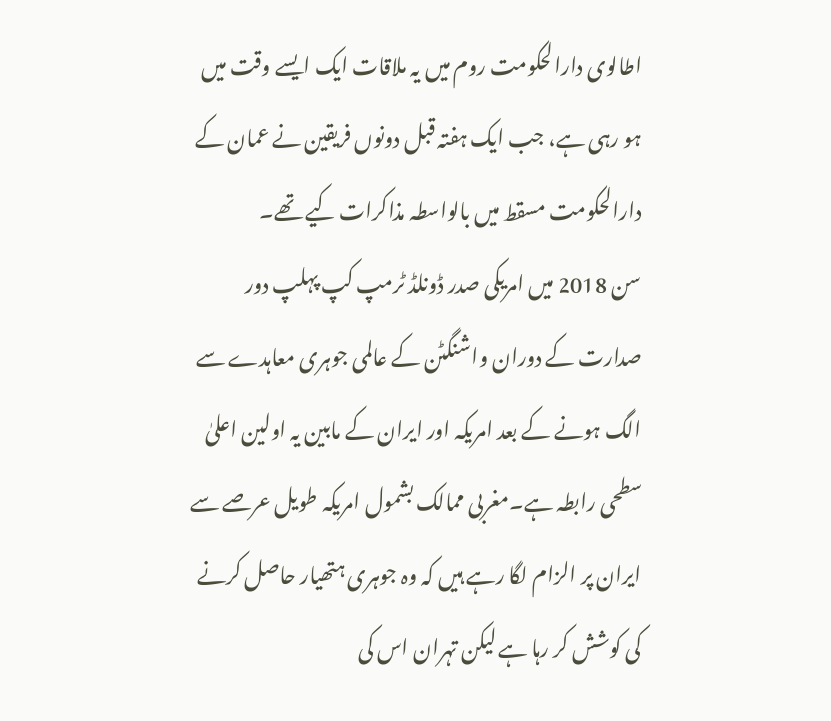اطالوی دارالحکومت روم میں یہ ملاقات ایک ایسے وقت میں ہو رہی ہے، جب ایک ہفتہ قبل دونوں فریقین نے عمان کے دارالحکومت مسقط میں بالواسطہ مذاکرات کیے تھے۔
سن 2018 میں امریکی صدر ڈونلڈ ٹرمپ کپ پہلپ دور صدارت کے دوران واشنگٹن کے عالمی جوہری معاہدے سے الگ ہونے کے بعد امریکہ اور ایران کے مابین یہ اولین اعلیٰ سطحی رابطہ ہے۔مغربی ممالک بشمول امریکہ طویل عرصے سے ایران پر الزام لگا رہے ہیں کہ وہ جوہری ہتھیار حاصل کرنے کی کوشش کر رہا ہے لیکن تہران اس کی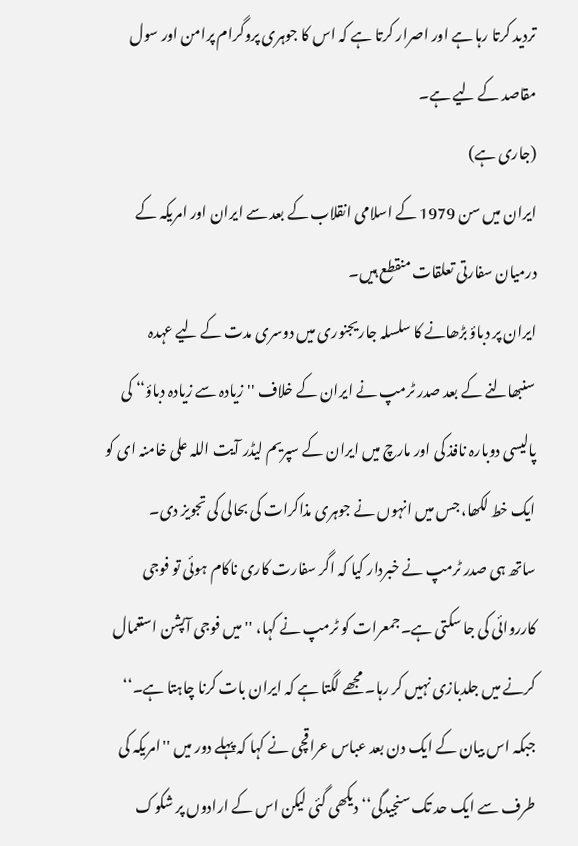تردید کرتا رہا ہے اور اصرار کرتا ہے کہ اس کا جوہری پروگرام پرامن اور سول مقاصد کے لیے ہے۔
(جاری ہے)
ایران میں سن 1979 کے اسلامی انقلاب کے بعد سے ایران اور امریکہ کے درمیان سفارتی تعلقات منقطع ہیں۔
ایران پر دباؤ بڑھانے کا سلسلہ جاریجنوری میں دوسری مدت کے لیے عہدہ سنبھالنے کے بعد صدر ٹرمپ نے ایران کے خلاف ''زیادہ سے زیادہ دباؤ‘‘ کی پالیسی دوبارہ نافذ کی اور مارچ میں ایران کے سپریم لیڈر آیت اللہ علی خامنہ ای کو ایک خط لکھا، جس میں انہوں نے جوہری مذاکرات کی بحالی کی تجویز دی۔
ساتھ ہی صدر ٹرمپ نے خبردار کیا کہ اگر سفارت کاری ناکام ہوئی تو فوجی کارروائی کی جا سکتی ہے۔جمعرات کو ٹرمپ نے کہا، ''میں فوجی آپشن استعمال کرنے میں جلدبازی نہیں کر رہا۔ مجھے لگتا ہے کہ ایران بات کرنا چاہتا ہے۔‘‘ جبکہ اس بیان کے ایک دن بعد عباس عراقچی نے کہا کہ پہلے دور میں ''امریکہ کی طرف سے ایک حد تک سنجیدگی‘‘ دیکھی گئی لیکن اس کے ارادوں پر شکوک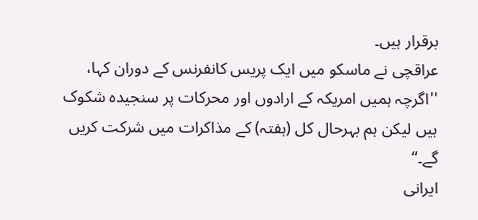برقرار ہیں۔
عراقچی نے ماسکو میں ایک پریس کانفرنس کے دوران کہا، ''اگرچہ ہمیں امریکہ کے ارادوں اور محرکات پر سنجیدہ شکوک ہیں لیکن ہم بہرحال کل (ہفتہ) کے مذاکرات میں شرکت کریں گے۔‘‘
ایرانی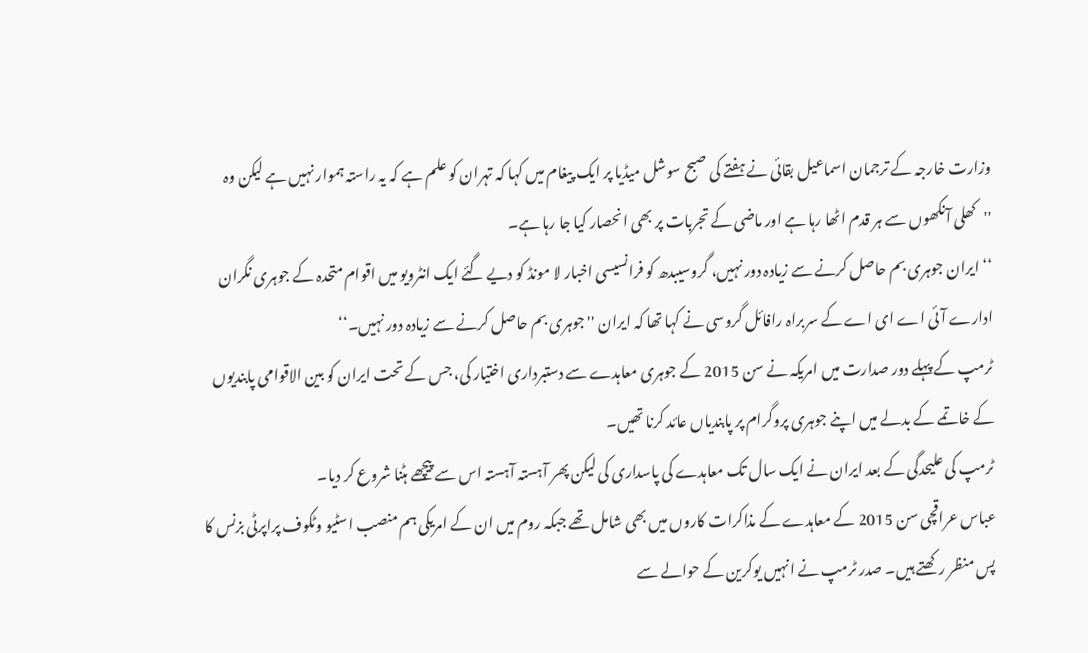وزارت خارجہ کے ترجمان اسماعیل بقائی نے ہفتے کی صبح سوشل میڈیا پر ایک پیغام میں کہا کہ تہران کو علم ہے کہ یہ راستہ ہموار نہیں ہے لیکن وہ ''کھلی آنکھوں سے ہر قدم اٹھا رہا ہے اور ماضی کے تجربات پر بھی انحصار کیا جا رہا ہے۔
‘‘ ایران جوہری بم حاصل کرنے سے زیادہ دور نہیں، گروسیبدھ کو فرانسیسی اخبار لا مونڈ کو دیے گئے ایک انٹرویو میں اقوام متحدہ کے جوہری نگران ادارے آئی اے ای اے کے سربراہ رافائل گروسی نے کہا تھا کہ ایران ''جوہری بم حاصل کرنے سے زیادہ دور نہیں۔‘‘
ٹرمپ کے پہلے دور صدارت میں امریکہ نے سن 2015 کے جوہری معاہدے سے دستبرداری اختیار کی، جس کے تحت ایران کو بین الاقوامی پابندیوں کے خاتمے کے بدلے میں اپنے جوہری پروگرام پر پابندیاں عائد کرنا تھیں۔
ٹرمپ کی علیحدگی کے بعد ایران نے ایک سال تک معاہدے کی پاسداری کی لیکن پھر آہستہ آہستہ اس سے پیچھے ہٹنا شروع کر دیا۔
عباس عراقچی سن 2015 کے معاہدے کے مذاکرات کاروں میں بھی شامل تھے جبکہ روم میں ان کے امریکی ہم منصب اسٹیو وٹکوف پراپرٹی بزنس کا پس منظر رکھتے ہیں۔ صدر ٹرمپ نے انہیں یوکرین کے حوالے سے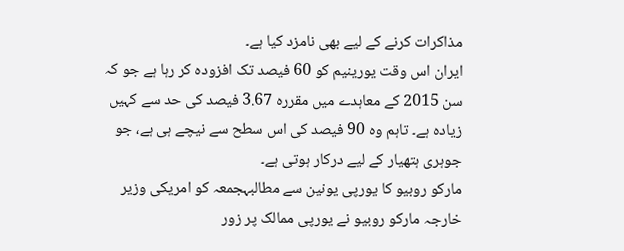مذاکرات کرنے کے لیے بھی نامزد کیا ہے۔
ایران اس وقت یورینیم کو 60 فیصد تک افزودہ کر رہا ہے جو کہ سن 2015 کے معاہدے میں مقررہ 3.67 فیصد کی حد سے کہیں زیادہ ہے۔ تاہم وہ 90 فیصد کی اس سطح سے نیچے ہی ہے، جو جوہری ہتھیار کے لیے درکار ہوتی ہے۔
مارکو روبیو کا یورپی یونین سے مطالبہجمعہ کو امریکی وزیر خارجہ مارکو روبیو نے یورپی ممالک پر زور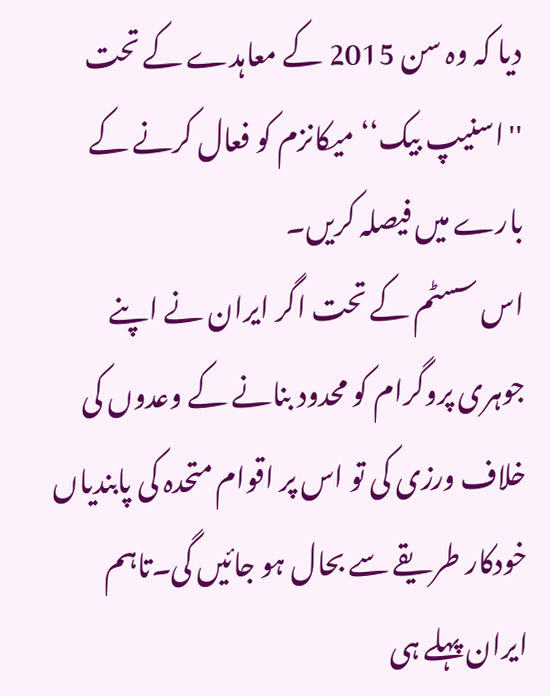دیا کہ وہ سن 2015 کے معاہدے کے تحت ''اسنیپ بیک‘‘ میکانزم کو فعال کرنے کے بارے میں فیصلہ کریں۔
اس سسٹم کے تحت اگر ایران نے اپنے جوہری پروگرام کو محدود بنانے کے وعدوں کی خلاف ورزی کی تو اس پر اقوام متحدہ کی پابندیاں خودکار طریقے سے بحال ہو جائیں گی۔تاہم ایران پہلے ہی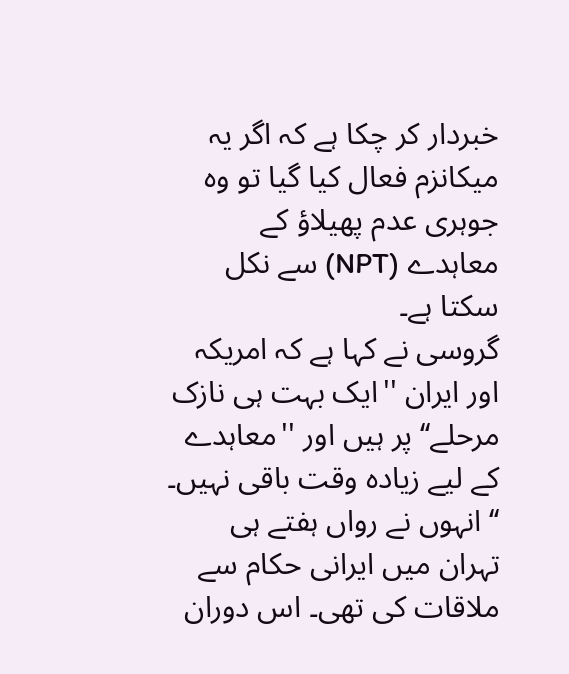خبردار کر چکا ہے کہ اگر یہ میکانزم فعال کیا گیا تو وہ جوہری عدم پھیلاؤ کے معاہدے (NPT) سے نکل سکتا ہے۔
گروسی نے کہا ہے کہ امریکہ اور ایران ''ایک بہت ہی نازک مرحلے‘‘ پر ہیں اور ''معاہدے کے لیے زیادہ وقت باقی نہیں۔
‘‘ انہوں نے رواں ہفتے ہی تہران میں ایرانی حکام سے ملاقات کی تھی۔ اس دوران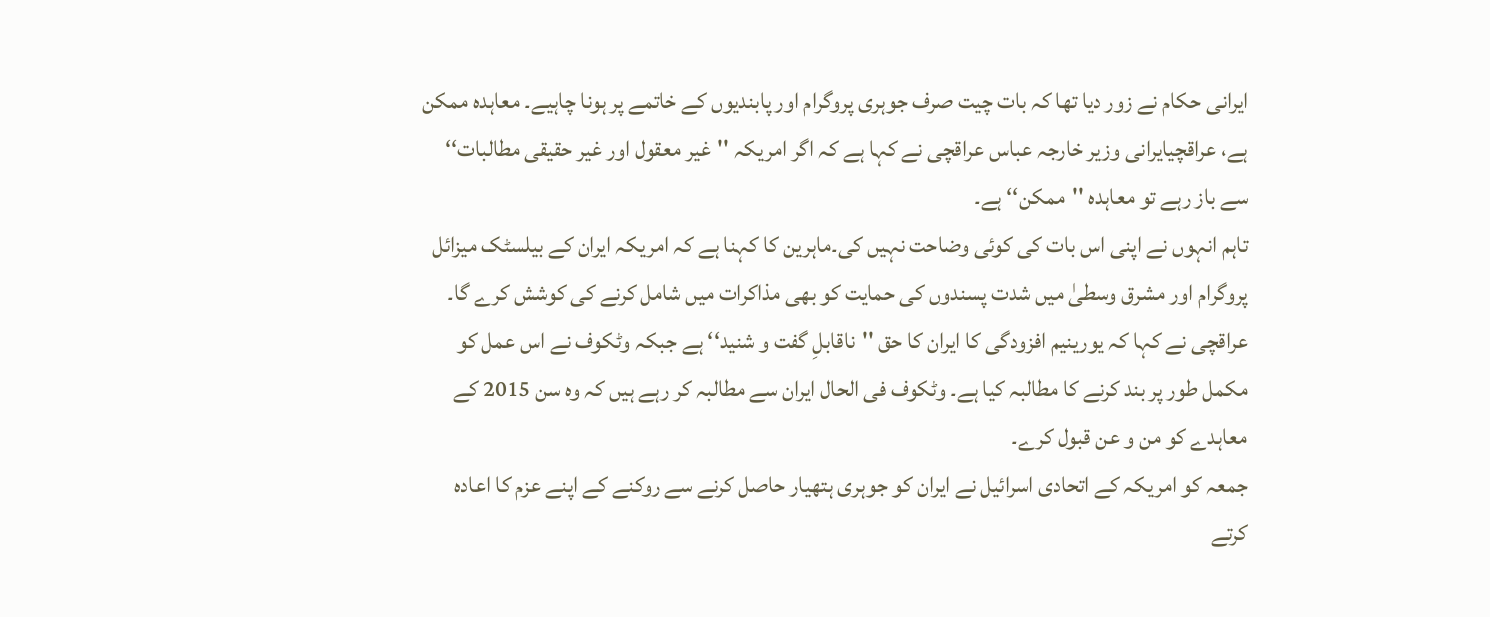ایرانی حکام نے زور دیا تھا کہ بات چیت صرف جوہری پروگرام اور پابندیوں کے خاتمے پر ہونا چاہیے۔ معاہدہ ممکن ہے، عراقچیایرانی وزیر خارجہ عباس عراقچی نے کہا ہے کہ اگر امریکہ ''غیر معقول اور غیر حقیقی مطالبات‘‘ سے باز رہے تو معاہدہ ''ممکن‘‘ ہے۔
تاہم انہوں نے اپنی اس بات کی کوئی وضاحت نہیں کی۔ماہرین کا کہنا ہے کہ امریکہ ایران کے بیلسٹک میزائل پروگرام اور مشرق وسطیٰ میں شدت پسندوں کی حمایت کو بھی مذاکرات میں شامل کرنے کی کوشش کرے گا۔
عراقچی نے کہا کہ یورینیم افزودگی کا ایران کا حق ''ناقابلِ گفت و شنید‘‘ ہے جبکہ وٹکوف نے اس عمل کو مکمل طور پر بند کرنے کا مطالبہ کیا ہے۔ وٹکوف فی الحال ایران سے مطالبہ کر رہے ہیں کہ وہ سن 2015 کے معاہدے کو من و عن قبول کرے۔
جمعہ کو امریکہ کے اتحادی اسرائیل نے ایران کو جوہری ہتھیار حاصل کرنے سے روکنے کے اپنے عزم کا اعادہ کرتے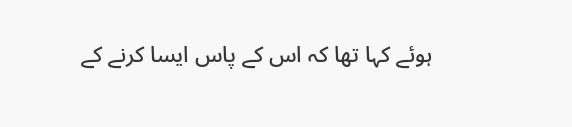ہوئے کہا تھا کہ اس کے پاس ایسا کرنے کے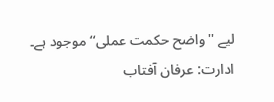لیے ''واضح حکمت عملی‘‘ موجود ہے۔
ادارت: عرفان آفتاب